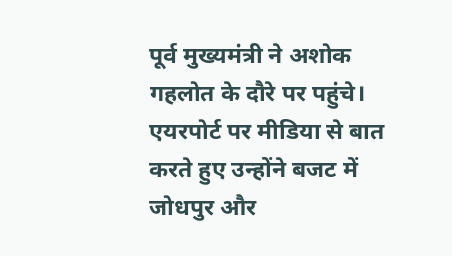पूर्व मुख्यमंत्री ने अशोक गहलोत के दौरे पर पहुंचे। एयरपोर्ट पर मीडिया से बात करते हुए उन्होंने बजट में जोधपुर और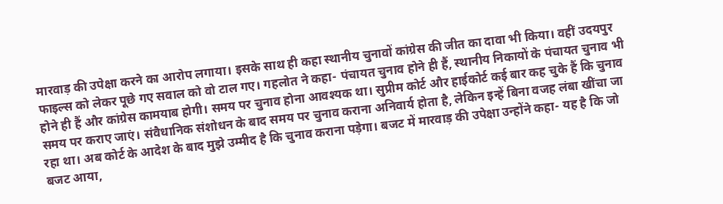मारवाड़ की उपेक्षा करने का आरोप लगाया। इसके साथ ही कहा स्थानीय चुनावों कांग्रेस की जीत का दावा भी किया। वहीं उदयपुर फाइल्स को लेकर पूछे गए सवाल को वो टाल गए। गहलोत ने कहा- पंचायत चुनाव होने ही हैं, स्थानीय निकायों के पंचायत चुनाव भी होने ही हैं और कांग्रेस कामयाब होगी। समय पर चुनाव होना आवश्यक था। सुप्रीम कोर्ट और हाईकोर्ट कई बार कह चुके हैं कि चुनाव समय पर कराए जाएं। संवैधानिक संशोधन के बाद समय पर चुनाव कराना अनिवार्य होता है, लेकिन इन्हें बिना वजह लंबा खींचा जा रहा था। अब कोर्ट के आदेश के बाद मुझे उम्मीद है कि चुनाव कराना पड़ेगा। बजट में मारवाड़ की उपेक्षा उन्होंने कहा- यह है कि जो बजट आया,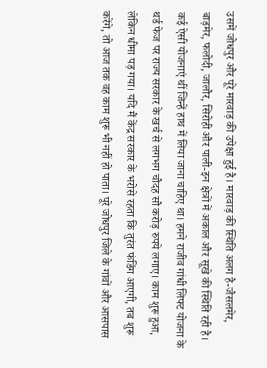उसमें जोधपुर और पूरे मारवाड़ की उपेक्षा हुई है। मारवाड़ की स्थिति अलग है-जैसलमेर, बाड़मेर, फलोदी, जालौर, सिरोही और पाली-इन क्षेत्रों में अकाल और सूखे की स्थिति रही है। कई ऐसी योजनाएं थीं जिन्हें हाथ में लिया जाना चाहिए था। हमने राजीव गांधी लिफ्ट योजना के थर्ड फेज पर राज्य सरकार के खर्च से लगभग चौदह सौ करोड़ रुपये लगाए। काम शुरू हुआ, लेकिन धीमा पड़ गया। यदि मैं केंद्र सरकार के भरोसे रहता कि तुरंत फंडिंग आएगी, तब शुरू करेंगे, तो आज तक वह काम शुरू भी नहीं हो पाता। पूरे जोधपुर जिले के गांवों और आसपास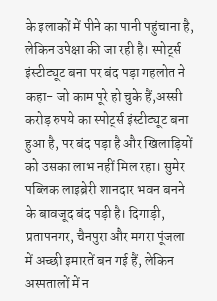के इलाकों में पीने का पानी पहुंचाना है, लेकिन उपेक्षा की जा रही है। स्पोर्ट्स इंस्टीट्यूट बना पर बंद पड़ा गहलोत ने कहा- जो काम पूरे हो चुके हैं,अस्सी करोड़ रुपये का स्पोर्ट्स इंस्टीट्यूट बना हुआ है, पर बंद पड़ा है और खिलाड़ियों को उसका लाभ नहीं मिल रहा। सुमेर पब्लिक लाइब्रेरी शानदार भवन बनने के बावजूद बंद पड़ी है। दिगाड़ी, प्रतापनगर, चैनपुरा और मगरा पूंजला में अच्छी इमारतें बन गई हैं, लेकिन अस्पतालों में न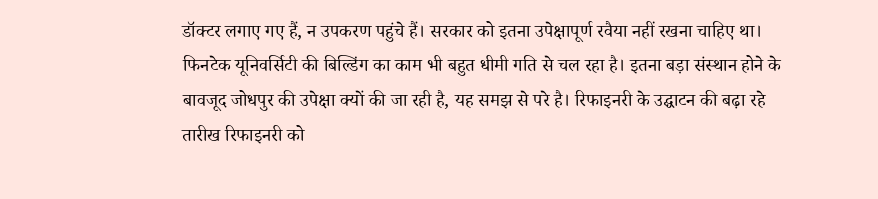डॉक्टर लगाए गए हैं, न उपकरण पहुंचे हैं। सरकार को इतना उपेक्षापूर्ण रवैया नहीं रखना चाहिए था। फिनटेक यूनिवर्सिटी की बिल्डिंग का काम भी बहुत धीमी गति से चल रहा है। इतना बड़ा संस्थान होने के बावजूद जोधपुर की उपेक्षा क्यों की जा रही है, यह समझ से परे है। रिफाइनरी के उद्घाटन की बढ़ा रहे तारीख रिफाइनरी को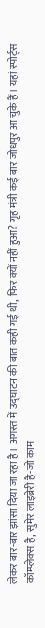लेकर बार-बार झांसा दिया जा रहा है। अगस्त में उद्घाटन की बात कही गई थी, फिर क्यों नहीं हुआ? गृह मंत्री कई बार जोधपुर आ चुके हैं। यहां स्पोर्ट्स कॉम्प्लेक्स है, सुमेर लाइब्रेरी है-जो काम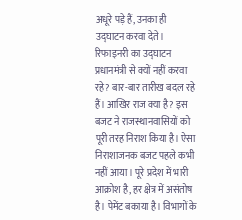अधूरे पड़े हैं, उनका ही उद्घाटन करवा देते। रिफाइनरी का उद्घाटन प्रधानमंत्री से क्यों नहीं करवा रहे? बार-बार तारीख बदल रहे हैं। आखिर राज क्या है? इस बजट ने राजस्थानवासियों को पूरी तरह निराश किया है। ऐसा निराशाजनक बजट पहले कभी नहीं आया। पूरे प्रदेश में भारी आक्रोश है, हर क्षेत्र में असंतोष है। पेमेंट बकाया है। विभागों के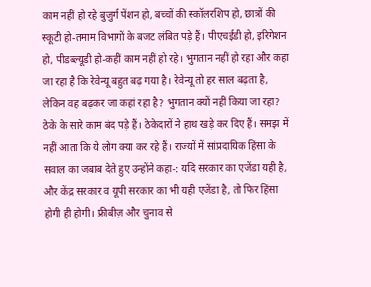काम नहीं हो रहे बुजुर्ग पेंशन हो, बच्चों की स्कॉलरशिप हो, छात्रों की स्कूटी हो-तमाम विभागों के बजट लंबित पड़े हैं। पीएचईडी हो, इरिगेशन हो, पीडब्ल्यूडी हो-कहीं काम नहीं हो रहे। भुगतान नहीं हो रहा और कहा जा रहा है कि रेवेन्यू बहुत बढ़ गया है। रेवेन्यू तो हर साल बढ़ता है, लेकिन वह बढ़कर जा कहां रहा है? भुगतान क्यों नहीं किया जा रहा? ठेके के सारे काम बंद पड़े हैं। ठेकेदारों ने हाथ खड़े कर दिए हैं। समझ में नहीं आता कि ये लोग क्या कर रहे हैं। राज्यों में सांप्रदायिक हिंसा के सवाल का जबाब देते हुए उन्होंने कहा-: यदि सरकार का एजेंडा यही है, और केंद्र सरकार व यूपी सरकार का भी यही एजेंडा है, तो फिर हिंसा होगी ही होगी। फ्रीबीज़ और चुनाव से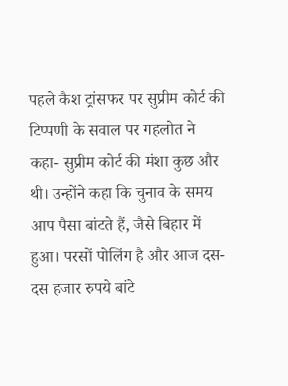पहले कैश ट्रांसफर पर सुप्रीम कोर्ट की टिप्पणी के सवाल पर गहलोत ने कहा- सुप्रीम कोर्ट की मंशा कुछ और थी। उन्होंने कहा कि चुनाव के समय आप पैसा बांटते हैं, जैसे बिहार में हुआ। परसों पोलिंग है और आज दस-दस हजार रुपये बांटे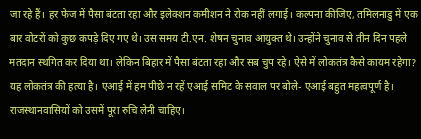जा रहे हैं। हर फेज में पैसा बंटता रहा और इलेक्शन कमीशन ने रोक नहीं लगाई। कल्पना कीजिए, तमिलनाडु में एक बार वोटरों को कुछ कपड़े दिए गए थे। उस समय टी.एन. शेषन चुनाव आयुक्त थे। उन्होंने चुनाव से तीन दिन पहले मतदान स्थगित कर दिया था। लेकिन बिहार में पैसा बंटता रहा और सब चुप रहे। ऐसे में लोकतंत्र कैसे कायम रहेगा? यह लोकतंत्र की हत्या है। एआई में हम पीछे न रहें एआई समिट के सवाल पर बोले- एआई बहुत महत्वपूर्ण है। राजस्थानवासियों को उसमें पूरा रुचि लेनी चाहिए।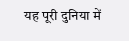यह पूरी दुनिया में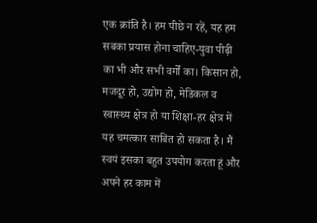एक क्रांति है। हम पीछे न रहें, यह हम सबका प्रयास होना चाहिए-युवा पीढ़ी का भी और सभी वर्गों का। किसान हो, मजदूर हो, उद्योग हो, मेडिकल व स्वास्थ्य क्षेत्र हो या शिक्षा-हर क्षेत्र में यह चमत्कार साबित हो सकता है। मैं स्वयं इसका बहुत उपयोग करता हूं और अपने हर काम में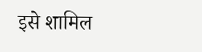इसे शामिल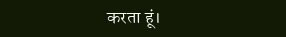करता हूं।